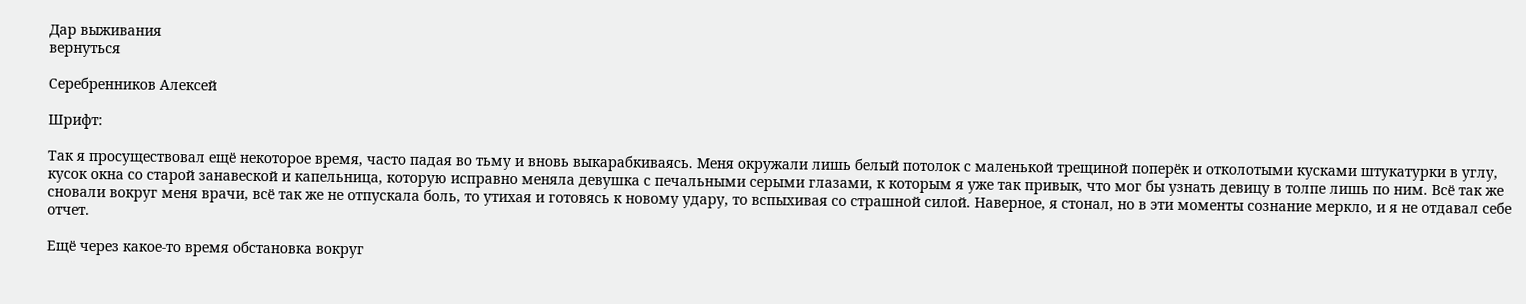Дар выживания
вернуться

Серебренников Алексей

Шрифт:

Так я просуществовал ещё некоторое время, часто падая во тьму и вновь выкарабкиваясь. Меня окружали лишь белый потолок с маленькой трещиной поперёк и отколотыми кусками штукатурки в углу, кусок окна со старой занавеской и капельница, которую исправно меняла девушка с печальными серыми глазами, к которым я уже так привык, что мог бы узнать девицу в толпе лишь по ним. Всё так же сновали вокруг меня врачи, всё так же не отпускала боль, то утихая и готовясь к новому удару, то вспыхивая со страшной силой. Наверное, я стонал, но в эти моменты сознание меркло, и я не отдавал себе отчет.

Ещё через какое-то время обстановка вокруг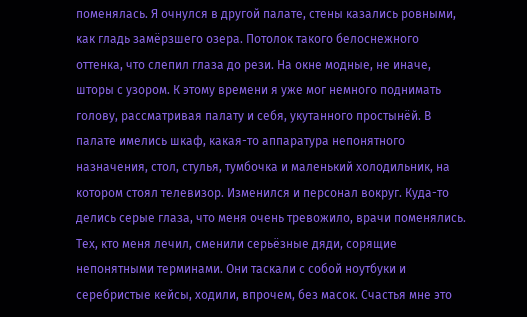поменялась. Я очнулся в другой палате, стены казались ровными, как гладь замёрзшего озера. Потолок такого белоснежного оттенка, что слепил глаза до рези. На окне модные, не иначе, шторы с узором. К этому времени я уже мог немного поднимать голову, рассматривая палату и себя, укутанного простынёй. В палате имелись шкаф, какая-то аппаратура непонятного назначения, стол, стулья, тумбочка и маленький холодильник, на котором стоял телевизор. Изменился и персонал вокруг. Куда-то делись серые глаза, что меня очень тревожило, врачи поменялись. Тех, кто меня лечил, сменили серьёзные дяди, сорящие непонятными терминами. Они таскали с собой ноутбуки и серебристые кейсы, ходили, впрочем, без масок. Счастья мне это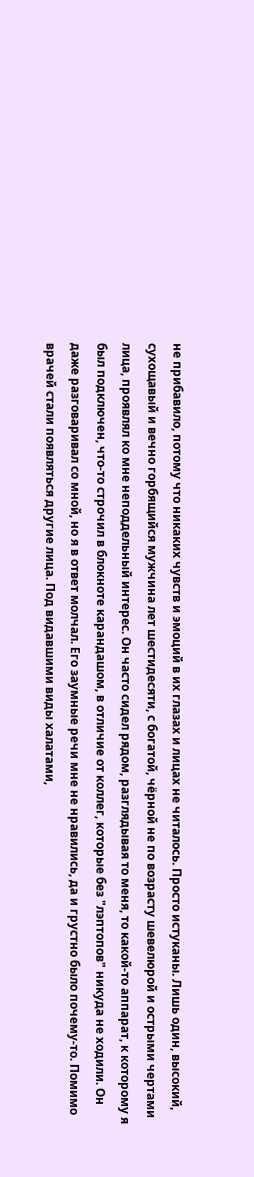не прибавило, потому что никаких чувств и эмоций в их глазах и лицах не читалось. Просто истуканы. Лишь один, высокий, сухощавый и вечно горбящийся мужчина лет шестидесяти, с богатой, чёрной не по возрасту шевелюрой и острыми чертами лица, проявлял ко мне неподдельный интерес. Он часто сидел рядом, разглядывая то меня, то какой-то аппарат, к которому я был подключен, что-то строчил в блокноте карандашом, в отличие от коллег, которые без "лэптопов" никуда не ходили. Он даже разговаривал со мной, но я в ответ молчал. Его заумные речи мне не нравились, да и грустно было почему-то. Помимо врачей стали появляться другие лица. Под видавшими виды халатами,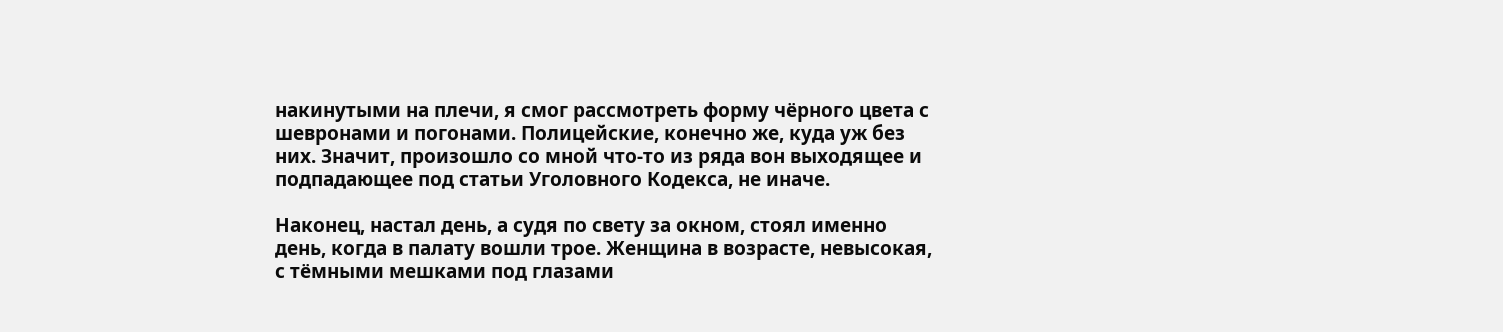накинутыми на плечи, я смог рассмотреть форму чёрного цвета с шевронами и погонами. Полицейские, конечно же, куда уж без них. Значит, произошло со мной что-то из ряда вон выходящее и подпадающее под статьи Уголовного Кодекса, не иначе.

Наконец, настал день, а судя по свету за окном, стоял именно день, когда в палату вошли трое. Женщина в возрасте, невысокая, с тёмными мешками под глазами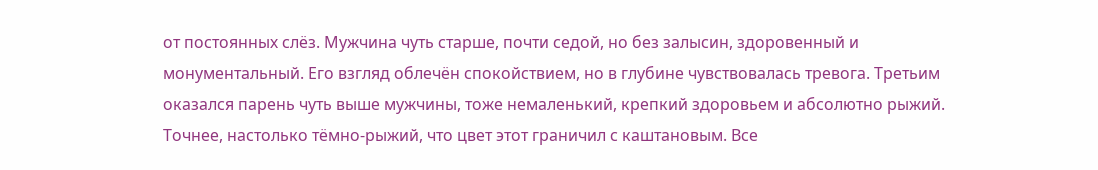от постоянных слёз. Мужчина чуть старше, почти седой, но без залысин, здоровенный и монументальный. Его взгляд облечён спокойствием, но в глубине чувствовалась тревога. Третьим оказался парень чуть выше мужчины, тоже немаленький, крепкий здоровьем и абсолютно рыжий. Точнее, настолько тёмно-рыжий, что цвет этот граничил с каштановым. Все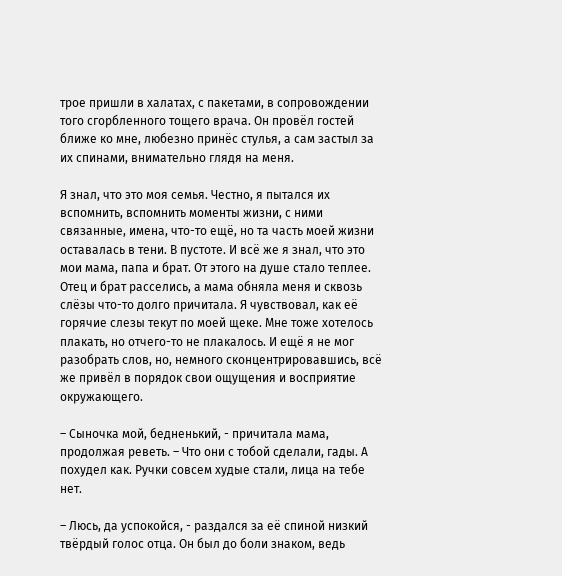трое пришли в халатах, с пакетами, в сопровождении того сгорбленного тощего врача. Он провёл гостей ближе ко мне, любезно принёс стулья, а сам застыл за их спинами, внимательно глядя на меня.

Я знал, что это моя семья. Честно, я пытался их вспомнить, вспомнить моменты жизни, с ними связанные, имена, что-то ещё, но та часть моей жизни оставалась в тени. В пустоте. И всё же я знал, что это мои мама, папа и брат. От этого на душе стало теплее. Отец и брат расселись, а мама обняла меня и сквозь слёзы что-то долго причитала. Я чувствовал, как её горячие слезы текут по моей щеке. Мне тоже хотелось плакать, но отчего-то не плакалось. И ещё я не мог разобрать слов, но, немного сконцентрировавшись, всё же привёл в порядок свои ощущения и восприятие окружающего.

– Сыночка мой, бедненький, - причитала мама, продолжая реветь. – Что они с тобой сделали, гады. А похудел как. Ручки совсем худые стали, лица на тебе нет.

– Люсь, да успокойся, - раздался за её спиной низкий твёрдый голос отца. Он был до боли знаком, ведь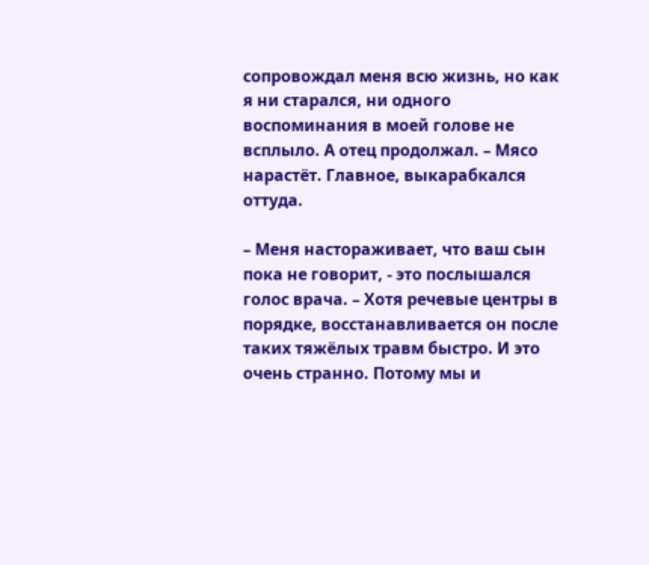сопровождал меня всю жизнь, но как я ни старался, ни одного воспоминания в моей голове не всплыло. А отец продолжал. – Мясо нарастёт. Главное, выкарабкался оттуда.

– Меня настораживает, что ваш сын пока не говорит, - это послышался голос врача. – Хотя речевые центры в порядке, восстанавливается он после таких тяжёлых травм быстро. И это очень странно. Потому мы и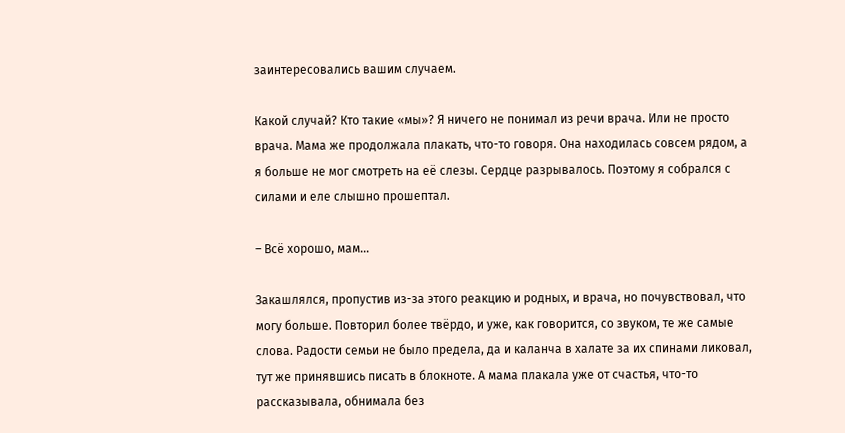заинтересовались вашим случаем.

Какой случай? Кто такие «мы»? Я ничего не понимал из речи врача. Или не просто врача. Мама же продолжала плакать, что-то говоря. Она находилась совсем рядом, а я больше не мог смотреть на её слезы. Сердце разрывалось. Поэтому я собрался с силами и еле слышно прошептал.

– Всё хорошо, мам…

Закашлялся, пропустив из-за этого реакцию и родных, и врача, но почувствовал, что могу больше. Повторил более твёрдо, и уже, как говорится, со звуком, те же самые слова. Радости семьи не было предела, да и каланча в халате за их спинами ликовал, тут же принявшись писать в блокноте. А мама плакала уже от счастья, что-то рассказывала, обнимала без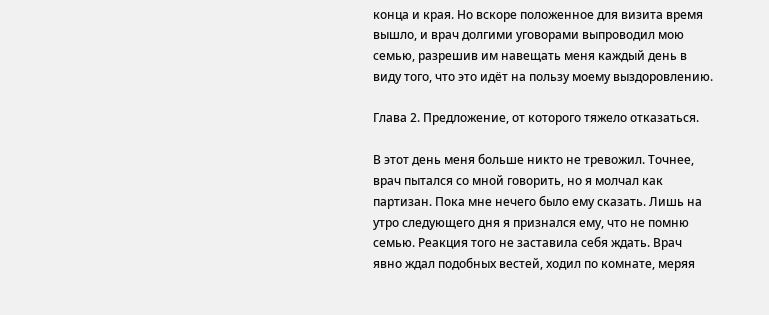конца и края. Но вскоре положенное для визита время вышло, и врач долгими уговорами выпроводил мою семью, разрешив им навещать меня каждый день в виду того, что это идёт на пользу моему выздоровлению.

Глава 2. Предложение, от которого тяжело отказаться.

В этот день меня больше никто не тревожил. Точнее, врач пытался со мной говорить, но я молчал как партизан. Пока мне нечего было ему сказать. Лишь на утро следующего дня я признался ему, что не помню семью. Реакция того не заставила себя ждать. Врач явно ждал подобных вестей, ходил по комнате, меряя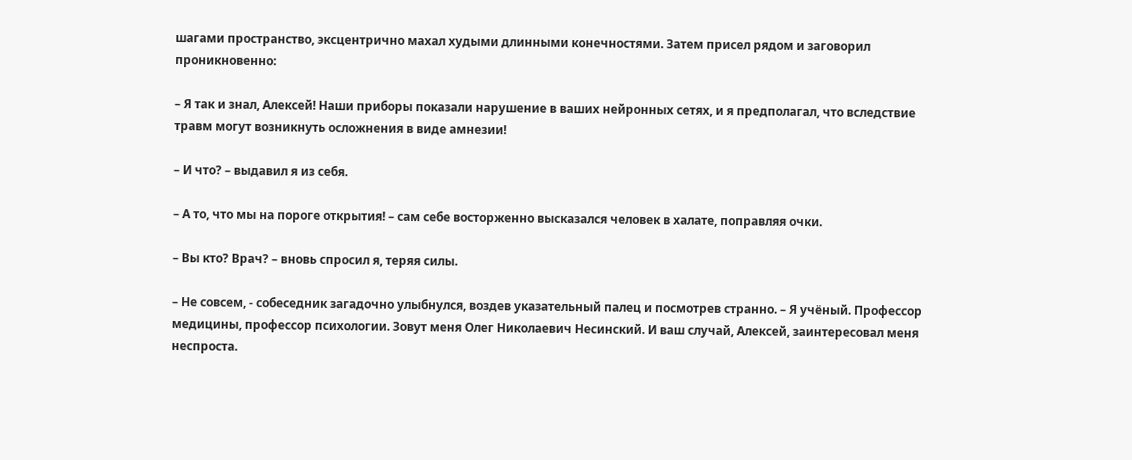шагами пространство, эксцентрично махал худыми длинными конечностями. Затем присел рядом и заговорил проникновенно:

– Я так и знал, Алексей! Наши приборы показали нарушение в ваших нейронных сетях, и я предполагал, что вследствие травм могут возникнуть осложнения в виде амнезии!

– И что? – выдавил я из себя.

– А то, что мы на пороге открытия! – сам себе восторженно высказался человек в халате, поправляя очки.

– Вы кто? Врач? – вновь спросил я, теряя силы.

– Не совсем, - собеседник загадочно улыбнулся, воздев указательный палец и посмотрев странно. – Я учёный. Профессор медицины, профессор психологии. Зовут меня Олег Николаевич Несинский. И ваш случай, Алексей, заинтересовал меня неспроста.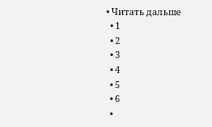• Читать дальше
  • 1
  • 2
  • 3
  • 4
  • 5
  • 6
  •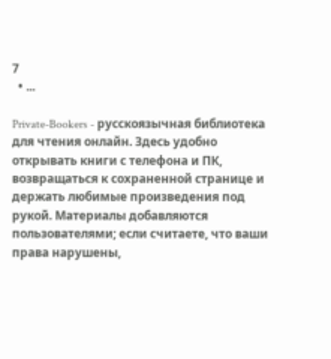7
  • ...

Private-Bookers - русскоязычная библиотека для чтения онлайн. Здесь удобно открывать книги с телефона и ПК, возвращаться к сохраненной странице и держать любимые произведения под рукой. Материалы добавляются пользователями; если считаете, что ваши права нарушены,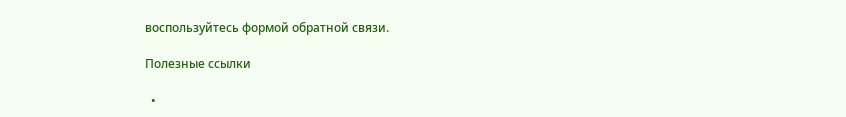воспользуйтесь формой обратной связи.

Полезные ссылки

  •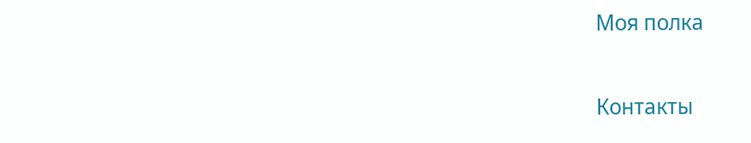Моя полка

Контакты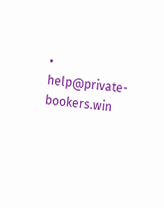• help@private-bookers.win